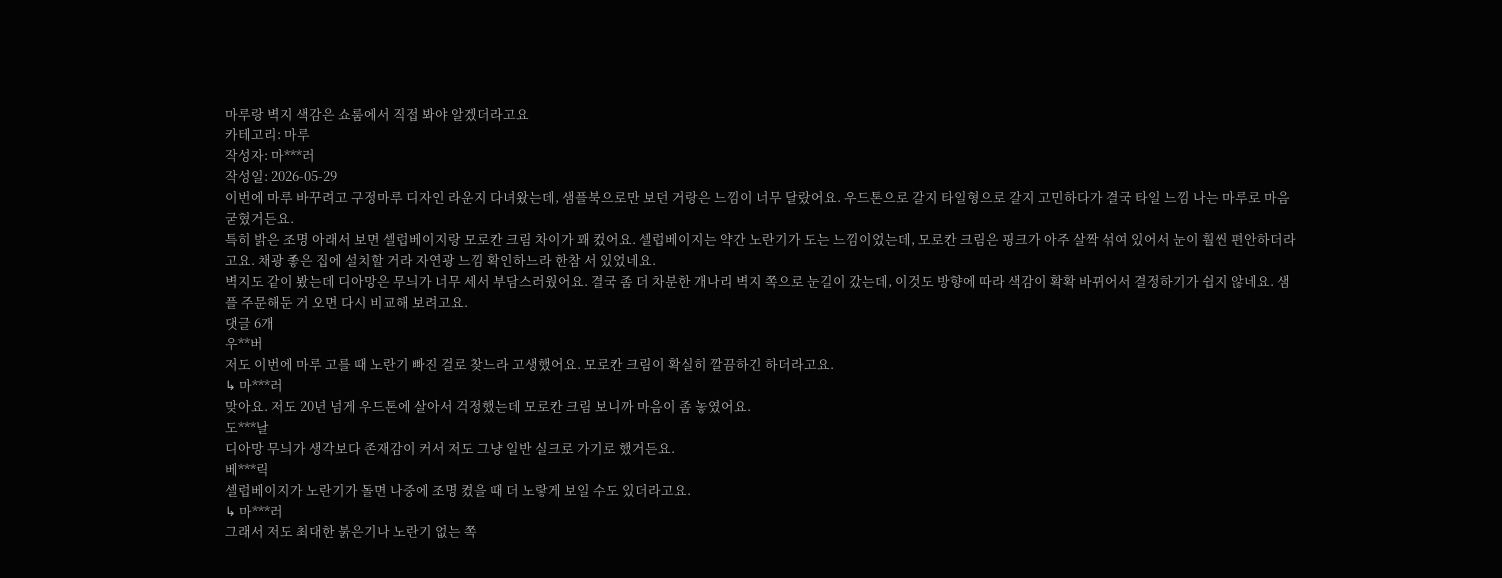마루랑 벽지 색감은 쇼룸에서 직접 봐야 알겠더라고요
카테고리: 마루
작성자: 마***러
작성일: 2026-05-29
이번에 마루 바꾸려고 구정마루 디자인 라운지 다녀왔는데, 샘플북으로만 보던 거랑은 느낌이 너무 달랐어요. 우드톤으로 갈지 타일형으로 갈지 고민하다가 결국 타일 느낌 나는 마루로 마음 굳혔거든요.
특히 밝은 조명 아래서 보면 셀럽베이지랑 모로칸 크림 차이가 꽤 컸어요. 셀럽베이지는 약간 노란기가 도는 느낌이었는데, 모로칸 크림은 핑크가 아주 살짝 섞여 있어서 눈이 훨씬 편안하더라고요. 채광 좋은 집에 설치할 거라 자연광 느낌 확인하느라 한참 서 있었네요.
벽지도 같이 봤는데 디아망은 무늬가 너무 세서 부담스러웠어요. 결국 좀 더 차분한 개나리 벽지 쪽으로 눈길이 갔는데, 이것도 방향에 따라 색감이 확확 바뀌어서 결정하기가 쉽지 않네요. 샘플 주문해둔 거 오면 다시 비교해 보려고요.
댓글 6개
우**버
저도 이번에 마루 고를 때 노란기 빠진 걸로 찾느라 고생했어요. 모로칸 크림이 확실히 깔끔하긴 하더라고요.
↳ 마***러
맞아요. 저도 20년 넘게 우드톤에 살아서 걱정했는데 모로칸 크림 보니까 마음이 좀 놓였어요.
도***날
디아망 무늬가 생각보다 존재감이 커서 저도 그냥 일반 실크로 가기로 했거든요.
베***릭
셀럽베이지가 노란기가 돌면 나중에 조명 켰을 때 더 노랗게 보일 수도 있더라고요.
↳ 마***러
그래서 저도 최대한 붉은기나 노란기 없는 쪽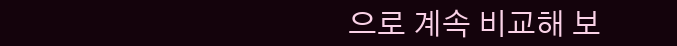으로 계속 비교해 보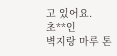고 있어요.
초**인
벽지랑 마루 톤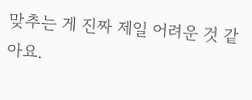맞추는 게 진짜 제일 어려운 것 같아요.